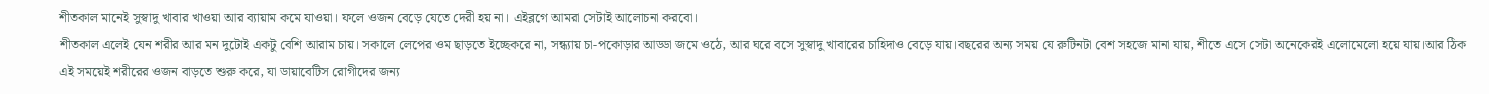শীতকাল মানেই সুস্বাদু খাবার খাওয়া আর ব্যায়াম কমে যাওয়া। ফলে ওজন বেড়ে যেতে দেরী হয় না। এইব্লগে আমরা সেটাই আলোচনা করবো।
শীতকাল এলেই যেন শরীর আর মন দুটোই একটু বেশি আরাম চায়। সকালে লেপের ওম ছাড়তে ইচ্ছেকরে না, সন্ধ্যায় চা-পকোড়ার আড্ডা জমে ওঠে, আর ঘরে বসে সুস্বাদু খাবারের চাহিদাও বেড়ে যায়।বছরের অন্য সময় যে রুটিনটা বেশ সহজে মানা যায়, শীতে এসে সেটা অনেকেরই এলোমেলো হয়ে যায়।আর ঠিক এই সময়েই শরীরের ওজন বাড়তে শুরু করে, যা ডায়াবেটিস রোগীদের জন্য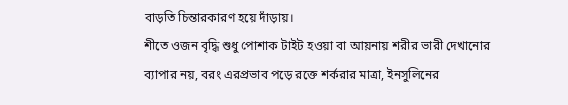বাড়তি চিন্তারকারণ হয়ে দাঁড়ায়।
শীতে ওজন বৃদ্ধি শুধু পোশাক টাইট হওয়া বা আয়নায় শরীর ভারী দেখানোর ব্যাপার নয়, বরং এরপ্রভাব পড়ে রক্তে শর্করার মাত্রা, ইনসুলিনের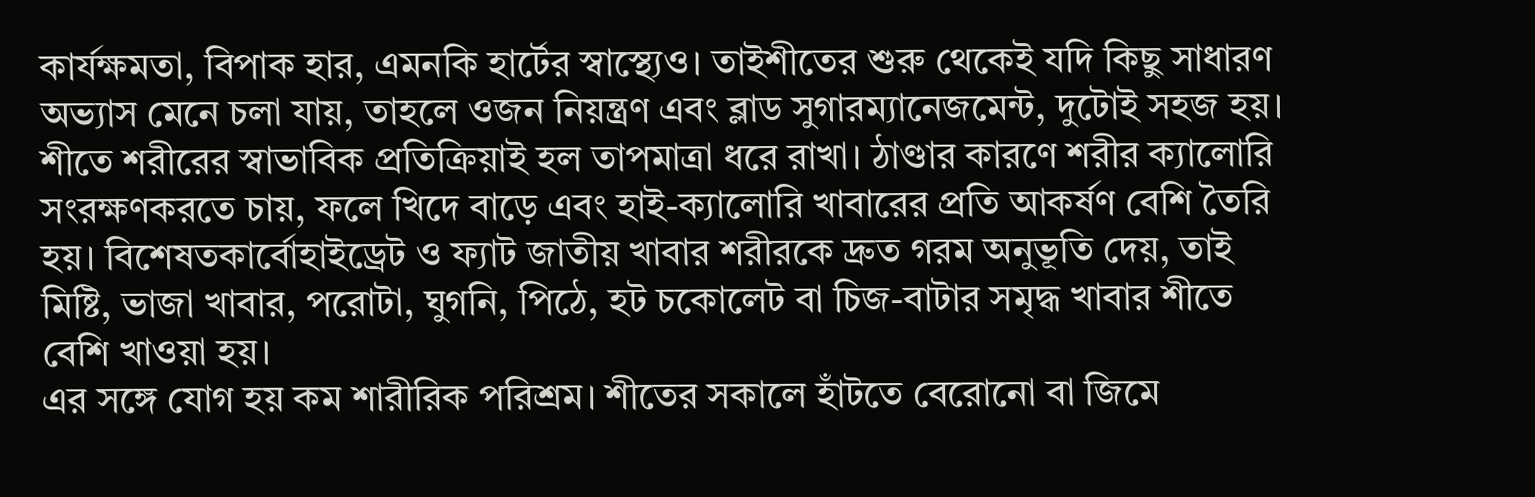কার্যক্ষমতা, বিপাক হার, এমনকি হার্টের স্বাস্থ্যেও। তাইশীতের শুরু থেকেই যদি কিছু সাধারণ অভ্যাস মেনে চলা যায়, তাহলে ওজন নিয়ন্ত্রণ এবং ব্লাড সুগারম্যানেজমেন্ট, দুটোই সহজ হয়।
শীতে শরীরের স্বাভাবিক প্রতিক্রিয়াই হল তাপমাত্রা ধরে রাখা। ঠাণ্ডার কারণে শরীর ক্যালোরি সংরক্ষণকরতে চায়, ফলে খিদে বাড়ে এবং হাই-ক্যালোরি খাবারের প্রতি আকর্ষণ বেশি তৈরি হয়। বিশেষতকার্বোহাইড্রেট ও ফ্যাট জাতীয় খাবার শরীরকে দ্রুত গরম অনুভূতি দেয়, তাই মিষ্টি, ভাজা খাবার, পরোটা, ঘুগনি, পিঠে, হট চকোলেট বা চিজ-বাটার সমৃদ্ধ খাবার শীতে বেশি খাওয়া হয়।
এর সঙ্গে যোগ হয় কম শারীরিক পরিশ্রম। শীতের সকালে হাঁটতে বেরোনো বা জিমে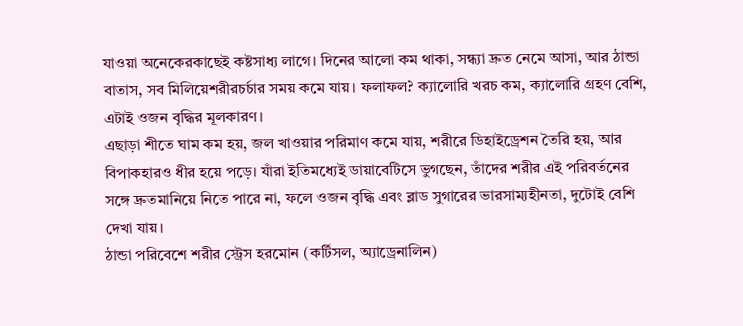যাওয়া অনেকেরকাছেই কষ্টসাধ্য লাগে। দিনের আলো কম থাকা, সন্ধ্যা দ্রুত নেমে আসা, আর ঠান্ডা বাতাস, সব মিলিয়েশরীরচর্চার সময় কমে যায়। ফলাফল? ক্যালোরি খরচ কম, ক্যালোরি গ্রহণ বেশি, এটাই ওজন বৃদ্ধির মূলকারণ।
এছাড়া শীতে ঘাম কম হয়, জল খাওয়ার পরিমাণ কমে যায়, শরীরে ডিহাইড্রেশন তৈরি হয়, আর বিপাকহারও ধীর হয়ে পড়ে। যাঁরা ইতিমধ্যেই ডায়াবেটিসে ভুগছেন, তাঁদের শরীর এই পরিবর্তনের সঙ্গে দ্রুতমানিয়ে নিতে পারে না, ফলে ওজন বৃদ্ধি এবং ব্লাড সুগারের ভারসাম্যহীনতা, দুটোই বেশি দেখা যায়।
ঠান্ডা পরিবেশে শরীর স্ট্রেস হরমোন (কর্টিসল, অ্যাড্রেনালিন)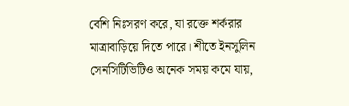বেশি নিঃসরণ করে, যা রক্তে শর্করার মাত্রাবাড়িয়ে দিতে পারে। শীতে ইনসুলিন সেনসিটিভিটিও অনেক সময় কমে যায়,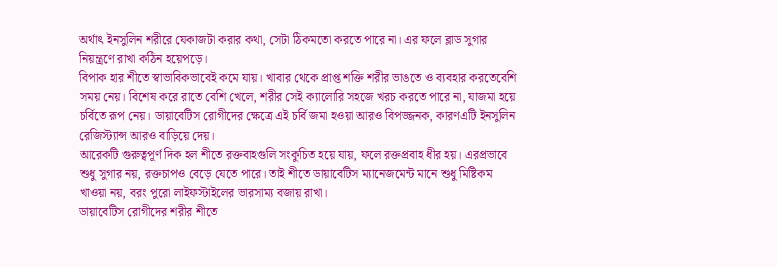অর্থাৎ ইনসুলিন শরীরে যেকাজটা করার কথা, সেটা ঠিকমতো করতে পারে না। এর ফলে ব্লাড সুগার নিয়ন্ত্রণে রাখা কঠিন হয়েপড়ে।
বিপাক হার শীতে স্বাভাবিকভাবেই কমে যায়। খাবার থেকে প্রাপ্ত শক্তি শরীর ভাঙতে ও ব্যবহার করতেবেশি সময় নেয়। বিশেষ করে রাতে বেশি খেলে, শরীর সেই ক্যালোরি সহজে খরচ করতে পারে না, যাজমা হয়ে চর্বিতে রূপ নেয়। ডায়াবেটিস রোগীদের ক্ষেত্রে এই চর্বি জমা হওয়া আরও বিপজ্জনক, কারণএটি ইনসুলিন রেজিস্ট্যান্স আরও বাড়িয়ে দেয়।
আরেকটি গুরুত্বপূর্ণ দিক হল শীতে রক্তবাহগুলি সংকুচিত হয়ে যায়, ফলে রক্তপ্রবাহ ধীর হয়। এরপ্রভাবে শুধু সুগার নয়, রক্তচাপও বেড়ে যেতে পারে। তাই শীতে ডায়াবেটিস ম্যানেজমেন্ট মানে শুধু মিষ্টিকম খাওয়া নয়, বরং পুরো লাইফস্টাইলের ভারসাম্য বজায় রাখা।
ডায়াবেটিস রোগীদের শরীর শীতে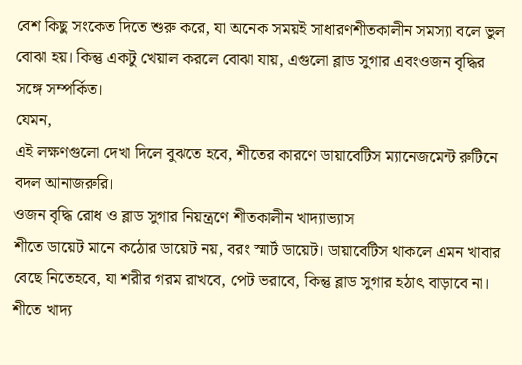বেশ কিছু সংকেত দিতে শুরু করে, যা অনেক সময়ই সাধারণশীতকালীন সমস্যা বলে ভুল বোঝা হয়। কিন্তু একটু খেয়াল করলে বোঝা যায়, এগুলো ব্লাড সুগার এবংওজন বৃদ্ধির সঙ্গে সম্পর্কিত।
যেমন,
এই লক্ষণগুলো দেখা দিলে বুঝতে হবে, শীতের কারণে ডায়াবেটিস ম্যানেজমেন্ট রুটিনে বদল আনাজরুরি।
ওজন বৃদ্ধি রোধ ও ব্লাড সুগার নিয়ন্ত্রণে শীতকালীন খাদ্যাভ্যাস
শীতে ডায়েট মানে কঠোর ডায়েট নয়, বরং স্মার্ট ডায়েট। ডায়াবেটিস থাকলে এমন খাবার বেছে নিতেহবে, যা শরীর গরম রাখবে, পেট ভরাবে, কিন্তু ব্লাড সুগার হঠাৎ বাড়াবে না।
শীতে খাদ্য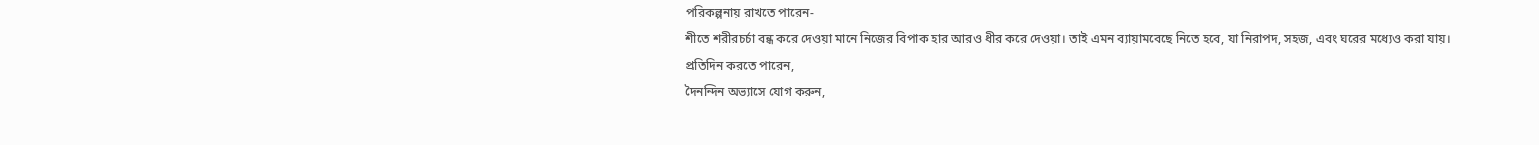পরিকল্পনায় রাখতে পারেন-
শীতে শরীরচর্চা বন্ধ করে দেওয়া মানে নিজের বিপাক হার আরও ধীর করে দেওয়া। তাই এমন ব্যায়ামবেছে নিতে হবে, যা নিরাপদ, সহজ, এবং ঘরের মধ্যেও করা যায়।
প্রতিদিন করতে পারেন,
দৈনন্দিন অভ্যাসে যোগ করুন,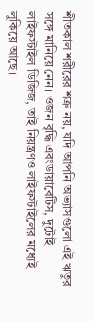শীতকাল শরীরের শত্রু নয়, যদি আপনি অভ্যাসগুলো এই ঋতুর সঙ্গে মানিয়ে নেন। ওজন বৃদ্ধি এবংডায়াবেটিস, দুটোই লাইফস্টাইল ডিজিজ, তাই নিয়ন্ত্রণও লাইফস্টাইলের মধ্যেই লুকিয়ে আছে।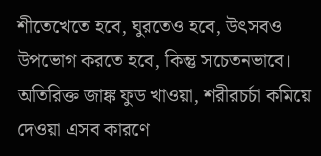শীতেখেতে হবে, ঘুরতেও হবে, উৎসবও উপভোগ করতে হবে, কিন্তু সচেতনভাবে।
অতিরিক্ত জাঙ্ক ফুড খাওয়া, শরীরচর্চা কমিয়ে দেওয়া এসব কারণে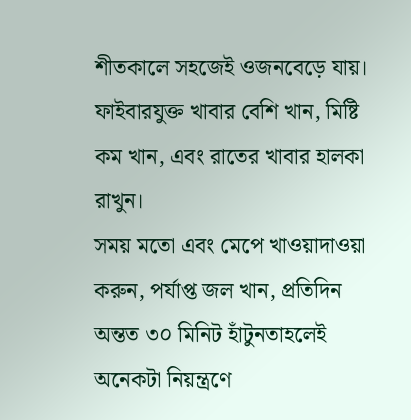শীতকালে সহজেই ওজনবেড়ে যায়।
ফাইবারযুক্ত খাবার বেশি খান, মিষ্টি কম খান, এবং রাতের খাবার হালকা রাখুন।
সময় মতো এবং মেপে খাওয়াদাওয়া করুন, পর্যাপ্ত জল খান, প্রতিদিন অন্তত ৩০ মিনিট হাঁটুনতাহলেই অনেকটা নিয়ন্ত্রণে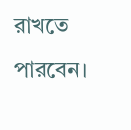রাখতে পারবেন।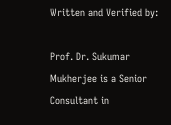Written and Verified by:

Prof. Dr. Sukumar Mukherjee is a Senior Consultant in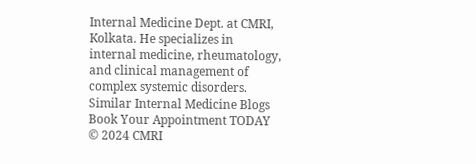Internal Medicine Dept. at CMRI, Kolkata. He specializes in internal medicine, rheumatology, and clinical management of complex systemic disorders.
Similar Internal Medicine Blogs
Book Your Appointment TODAY
© 2024 CMRI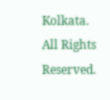Kolkata. All Rights Reserved.